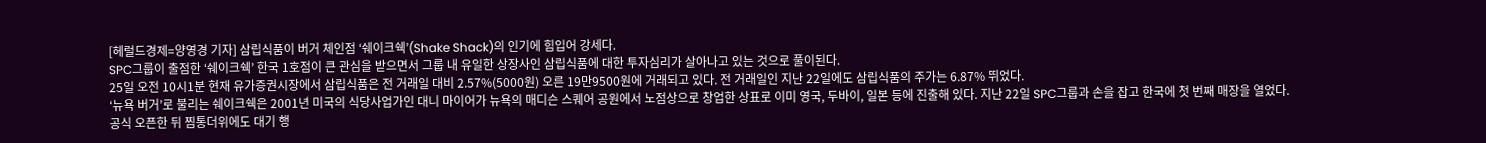[헤럴드경제=양영경 기자] 삼립식품이 버거 체인점 ‘쉐이크쉑’(Shake Shack)의 인기에 힘입어 강세다.
SPC그룹이 출점한 ‘쉐이크쉑’ 한국 1호점이 큰 관심을 받으면서 그룹 내 유일한 상장사인 삼립식품에 대한 투자심리가 살아나고 있는 것으로 풀이된다.
25일 오전 10시1분 현재 유가증권시장에서 삼립식품은 전 거래일 대비 2.57%(5000원) 오른 19만9500원에 거래되고 있다. 전 거래일인 지난 22일에도 삼립식품의 주가는 6.87% 뛰었다.
‘뉴욕 버거’로 불리는 쉐이크쉑은 2001년 미국의 식당사업가인 대니 마이어가 뉴욕의 매디슨 스퀘어 공원에서 노점상으로 창업한 상표로 이미 영국, 두바이, 일본 등에 진출해 있다. 지난 22일 SPC그룹과 손을 잡고 한국에 첫 번째 매장을 열었다.
공식 오픈한 뒤 찜통더위에도 대기 행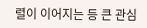렬이 이어지는 등 큰 관심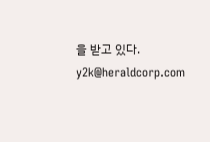을 받고 있다.
y2k@heraldcorp.com